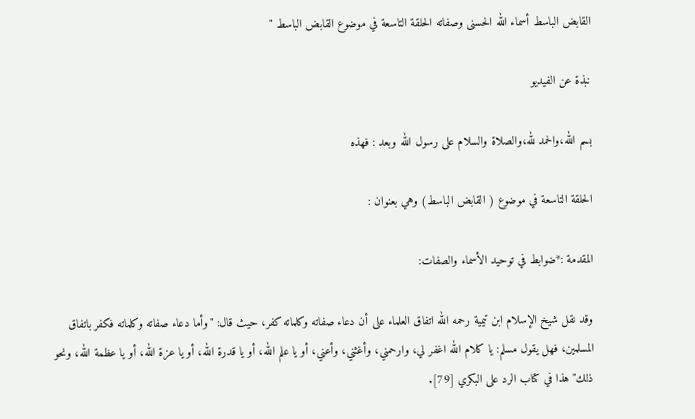القابض الباسط أسماء الله الحسنى وصفاته الحلقة التاسعة في موضوع القابض الباسط "

نبذة عن الفيديو

بسم الله،والحمد لله،والصلاة والسلام على رسول الله وبعد : فهذه

الحلقة التاسعة في موضوع ( القابض الباسط) وهي بعنوان :

المقدمة :*ضوابط في توحيد الأسماء والصفات:

وقد نقل شيخ الإسلام ابن تيمية رحمه الله اتفاق العلماء على أن دعاء صفاته وكلماته كفر، حيث قال: "وأما دعاء صفاته وكلماته فكفر باتفاق المسلمين، فهل يقول مسلم: يا كلام الله اغفر لي، وارحمني، وأغثني، وأعني، أو يا علم الله، أو يا قدرة الله، أو يا عزة الله، أو يا عظمة الله، ونحو ذلك" هذا في كتاب الرد على البكري [79].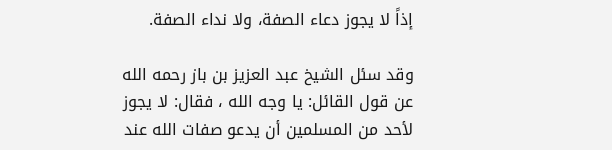إذاً لا يجوز دعاء الصفة، ولا نداء الصفة.

وقد سئل الشيخ عبد العزيز بن باز رحمه الله عن قول القائل: يا وجه الله ، فقال: لا يجوز لأحد من المسلمين أن يدعو صفات الله عند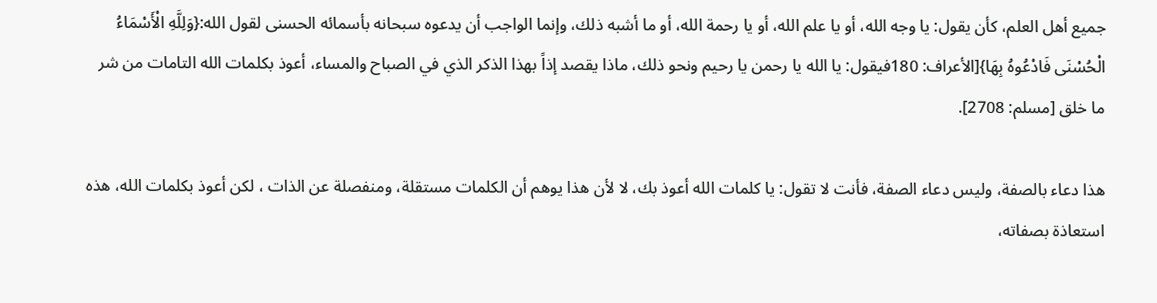جميع أهل العلم، كأن يقول: يا وجه الله، أو يا علم الله، أو يا رحمة الله، أو ما أشبه ذلك، وإنما الواجب أن يدعوه سبحانه بأسمائه الحسنى لقول الله:{وَلِلَّهِ الْأَسْمَاءُ الْحُسْنَى فَادْعُوهُ بِهَا}[الأعراف: 180فيقول: يا الله يا رحمن يا رحيم ونحو ذلك، ماذا يقصد إذاً بهذا الذكر الذي في الصباح والمساء، أعوذ بكلمات الله التامات من شر ما خلق [مسلم: 2708].

هذا دعاء بالصفة، وليس دعاء الصفة، فأنت لا تقول: يا كلمات الله أعوذ بك، لا لأن هذا يوهم أن الكلمات مستقلة، ومنفصلة عن الذات ، لكن أعوذ بكلمات الله، هذه استعاذة بصفاته،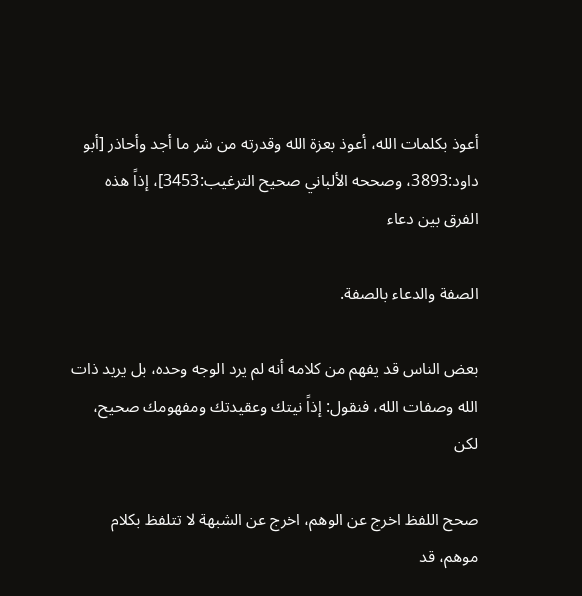أعوذ بكلمات الله، أعوذ بعزة الله وقدرته من شر ما أجد وأحاذر [أبو داود:3893، وصححه الألباني صحيح الترغيب:3453]، إذاً هذه الفرق بين دعاء

الصفة والدعاء بالصفة.

بعض الناس قد يفهم من كلامه أنه لم يرد الوجه وحده، بل يريد ذات الله وصفات الله، فنقول: إذاً نيتك وعقيدتك ومفهومك صحيح، لكن

صحح اللفظ اخرج عن الوهم، اخرج عن الشبهة لا تتلفظ بكلام موهم، قد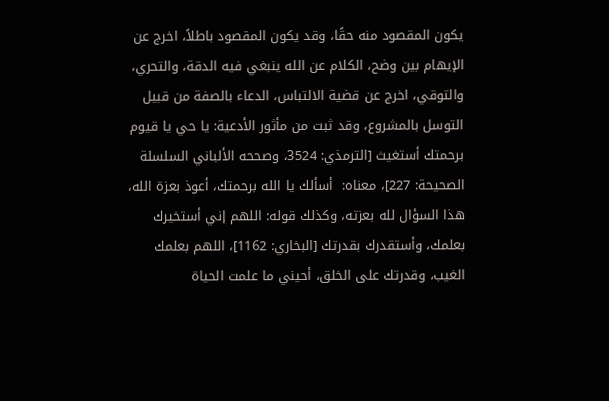يكون المقصود منه حقًا، وقد يكون المقصود باطلاً، اخرج عن الإيهام بين وضح، الكلام عن الله ينبغي فيه الدقة، والتحري، والتوقي، اخرج عن قضية الالتباس، الدعاء بالصفة من قبيل التوسل بالمشروع، وقد ثبت من مأثور الأدعية: يا حي يا قيوم برحمتك أستغيث [الترمذي: 3524، وصححه الألباني السلسلة الصحيحة: 227]، معناه:  أسألك يا الله برحمتك، أعوذ بعزة الله، هذا السؤال لله بعزته، وكذلك قوله: اللهم إني أستخيرك بعلمك، وأستقدرك بقدرتك [البخاري: 1162]، اللهم بعلمك الغيب، وقدرتك على الخلق، أحيني ما علمت الحياة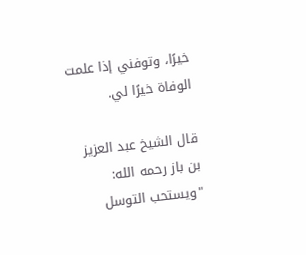خيرًا، وتوفني إذا علمت الوفاة خيرًا لي.

قال الشيخ عبد العزيز بن باز رحمه الله: "ويستحب التوسل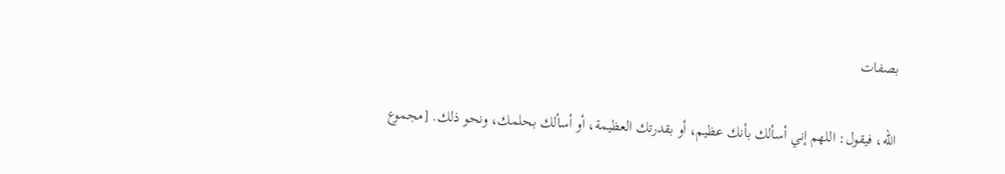بصفات

الله، فيقول: اللهم إني أسألك بأنك عظيم، أو بقدرتك العظيمة، أو أسألك بحلمك، ونحو ذلك. [مجموع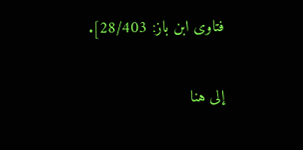فتاوى ابن باز: 28/403].

إلى هنا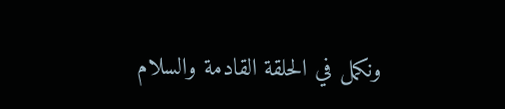ونكمل في الحلقة القادمة والسلام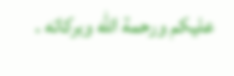عليكم ورحمة الله وبركاته .